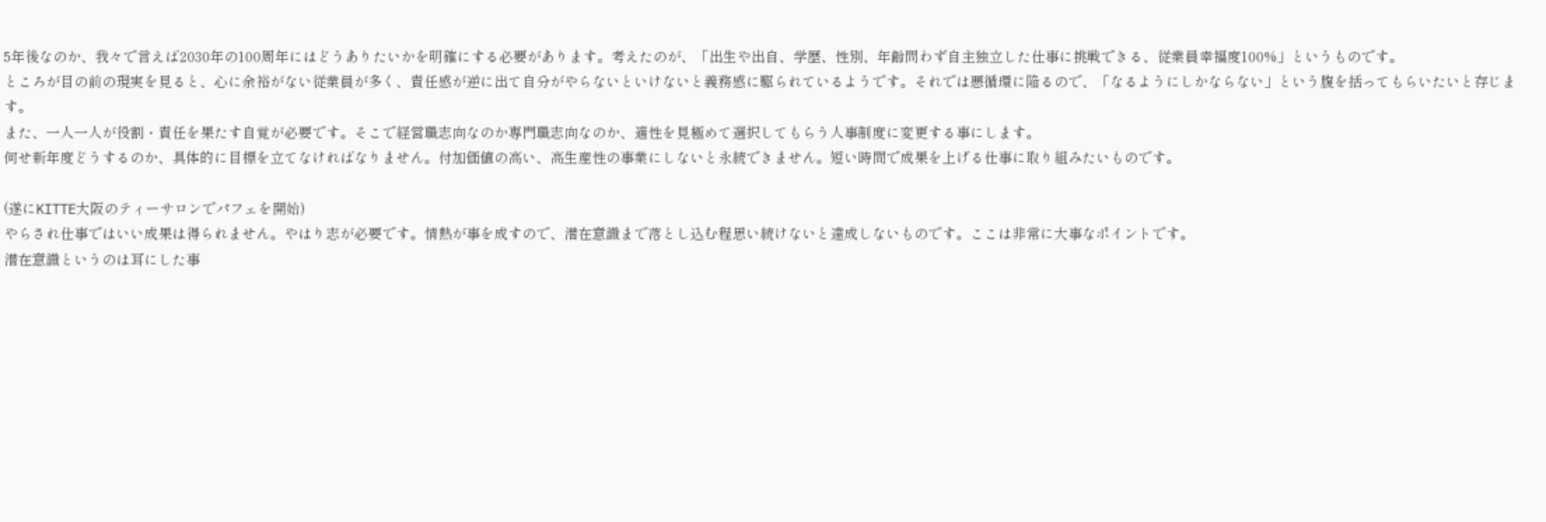5年後なのか、我々で言えば2030年の100周年にはどうありたいかを明確にする必要があります。考えたのが、「出生や出自、学歴、性別、年齢問わず自主独立した仕事に挑戦できる、従業員幸福度100%」というものです。
ところが目の前の現実を見ると、心に余裕がない従業員が多く、責任感が逆に出て自分がやらないといけないと義務感に駆られているようです。それでは悪循環に陥るので、「なるようにしかならない」という腹を括ってもらいたいと存じます。
また、一人一人が役割・責任を果たす自覚が必要です。そこで経営職志向なのか専門職志向なのか、適性を見極めて選択してもらう人事制度に変更する事にします。
何せ新年度どうするのか、具体的に目標を立てなければなりません。付加価値の高い、高生産性の事業にしないと永続できません。短い時間で成果を上げる仕事に取り組みたいものです。

(遂にKITTE大阪のティーサロンでパフェを開始)
やらされ仕事ではいい成果は得られません。やはり志が必要です。情熱が事を成すので、潜在意識まで落とし込む程思い続けないと達成しないものです。ここは非常に大事なポイントです。
潜在意識というのは耳にした事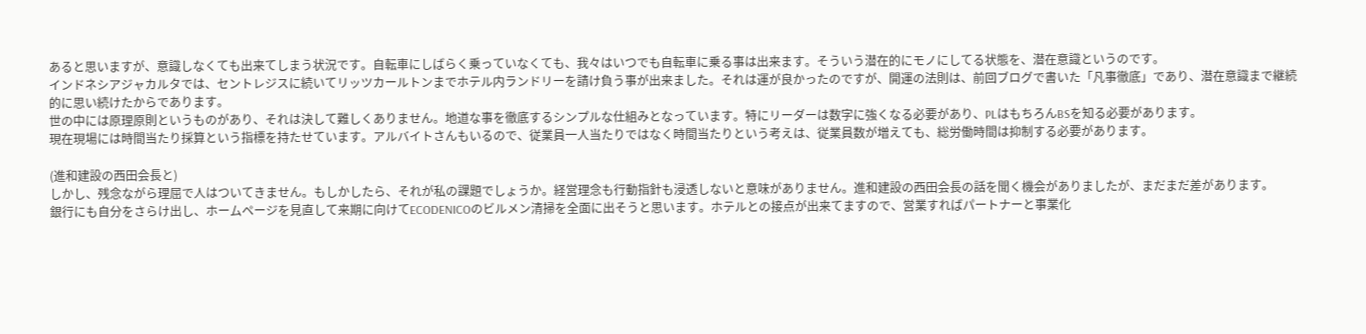あると思いますが、意識しなくても出来てしまう状況です。自転車にしばらく乗っていなくても、我々はいつでも自転車に乗る事は出来ます。そういう潜在的にモノにしてる状態を、潜在意識というのです。
インドネシアジャカルタでは、セントレジスに続いてリッツカールトンまでホテル内ランドリーを請け負う事が出来ました。それは運が良かったのですが、開運の法則は、前回ブログで書いた「凡事徹底」であり、潜在意識まで継続的に思い続けたからであります。
世の中には原理原則というものがあり、それは決して難しくありません。地道な事を徹底するシンプルな仕組みとなっています。特にリーダーは数字に強くなる必要があり、PLはもちろんBSを知る必要があります。
現在現場には時間当たり採算という指標を持たせています。アルバイトさんもいるので、従業員一人当たりではなく時間当たりという考えは、従業員数が増えても、総労働時間は抑制する必要があります。

(進和建設の西田会長と)
しかし、残念ながら理屈で人はついてきません。もしかしたら、それが私の課題でしょうか。経営理念も行動指針も浸透しないと意味がありません。進和建設の西田会長の話を聞く機会がありましたが、まだまだ差があります。
銀行にも自分をさらけ出し、ホームページを見直して来期に向けてECODENICOのビルメン清掃を全面に出そうと思います。ホテルとの接点が出来てますので、営業すればパートナーと事業化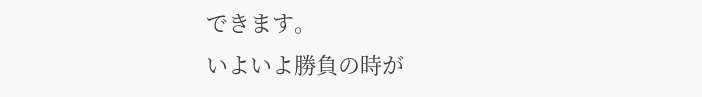できます。
いよいよ勝負の時が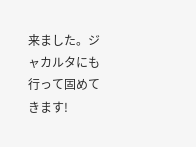来ました。ジャカルタにも行って固めてきます!